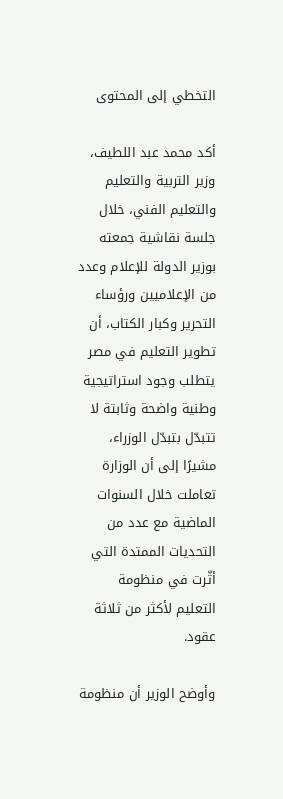التخطي إلى المحتوى

أكد محمد عبد اللطيف، وزير التربية والتعليم والتعليم الفني، خلال جلسة نقاشية جمعته بوزير الدولة للإعلام وعدد من الإعلاميين ورؤساء التحرير وكبار الكتاب، أن تطوير التعليم في مصر يتطلب وجود استراتيجية وطنية واضحة وثابتة لا تتبدّل بتبدّل الوزراء، مشيرًا إلى أن الوزارة تعاملت خلال السنوات الماضية مع عدد من التحديات الممتدة التي أثّرت في منظومة التعليم لأكثر من ثلاثة عقود.

وأوضح الوزير أن منظومة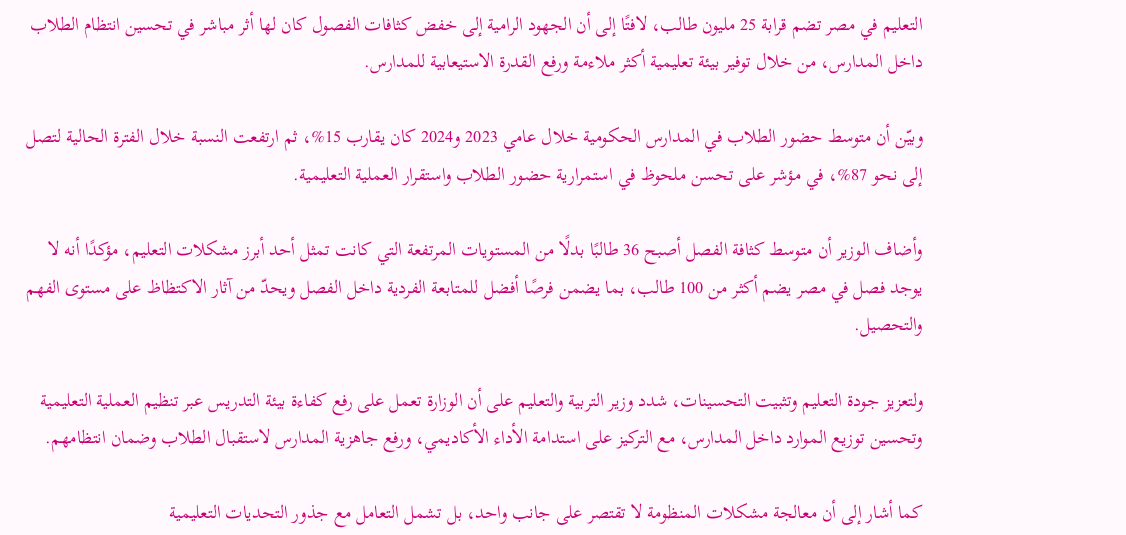التعليم في مصر تضم قرابة 25 مليون طالب، لافتًا إلى أن الجهود الرامية إلى خفض كثافات الفصول كان لها أثر مباشر في تحسين انتظام الطلاب داخل المدارس، من خلال توفير بيئة تعليمية أكثر ملاءمة ورفع القدرة الاستيعابية للمدارس.

وبيّن أن متوسط حضور الطلاب في المدارس الحكومية خلال عامي 2023 و2024 كان يقارب 15%، ثم ارتفعت النسبة خلال الفترة الحالية لتصل إلى نحو 87%، في مؤشر على تحسن ملحوظ في استمرارية حضور الطلاب واستقرار العملية التعليمية.

وأضاف الوزير أن متوسط كثافة الفصل أصبح 36 طالبًا بدلًا من المستويات المرتفعة التي كانت تمثل أحد أبرز مشكلات التعليم، مؤكدًا أنه لا يوجد فصل في مصر يضم أكثر من 100 طالب، بما يضمن فرصًا أفضل للمتابعة الفردية داخل الفصل ويحدّ من آثار الاكتظاظ على مستوى الفهم والتحصيل.

ولتعزيز جودة التعليم وتثبيت التحسينات، شدد وزير التربية والتعليم على أن الوزارة تعمل على رفع كفاءة بيئة التدريس عبر تنظيم العملية التعليمية وتحسين توزيع الموارد داخل المدارس، مع التركيز على استدامة الأداء الأكاديمي، ورفع جاهزية المدارس لاستقبال الطلاب وضمان انتظامهم.

كما أشار إلى أن معالجة مشكلات المنظومة لا تقتصر على جانب واحد، بل تشمل التعامل مع جذور التحديات التعليمية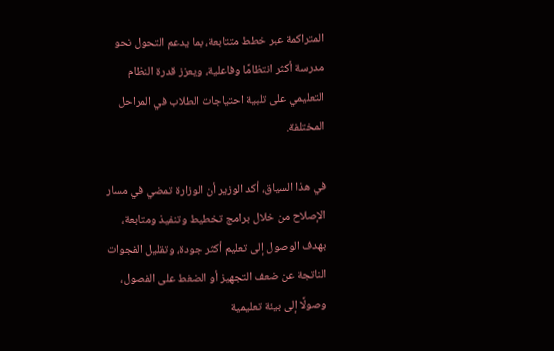المتراكمة عبر خطط متتابعة، بما يدعم التحول نحو مدرسة أكثر انتظامًا وفاعلية، ويعزز قدرة النظام التعليمي على تلبية احتياجات الطلاب في المراحل المختلفة.

في هذا السياق، أكد الوزير أن الوزارة تمضي في مسار الإصلاح من خلال برامج تخطيط وتنفيذ ومتابعة، بهدف الوصول إلى تعليم أكثر جودة، وتقليل الفجوات الناتجة عن ضعف التجهيز أو الضغط على الفصول، وصولًا إلى بيئة تعليمية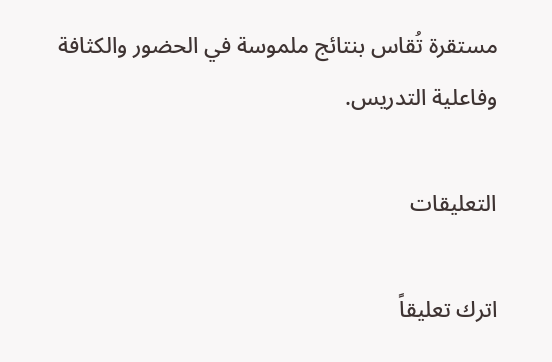مستقرة تُقاس بنتائج ملموسة في الحضور والكثافة وفاعلية التدريس.

التعليقات

اترك تعليقاً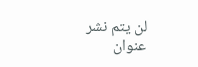لن يتم نشر عنوان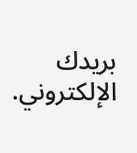بريدك الإلكتروني.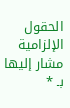الحقول الإلزامية مشار إليها بـ *